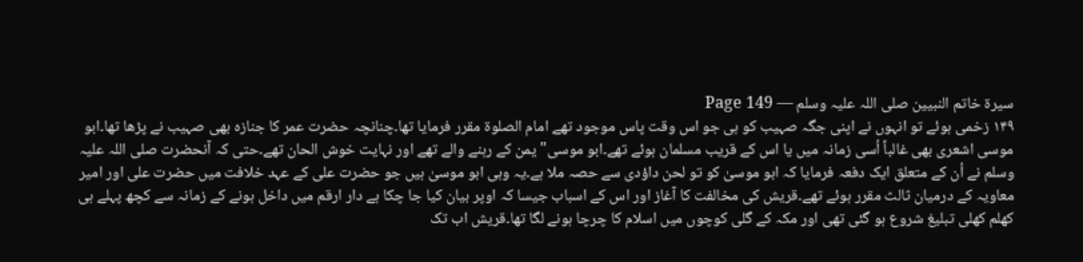سیرۃ خاتم النبیین صلی اللہ علیہ وسلم — Page 149
۱۴۹ زخمی ہوئے تو انہوں نے اپنی جگہ صہیب کو ہی جو اس وقت پاس موجود تھے امام الصلوۃ مقرر فرمایا تھا۔چنانچہ حضرت عمر کا جنازہ بھی صہیب نے پڑھا تھا۔ابو موسی اشعری بھی غالباً اُسی زمانہ میں یا اس کے قریب مسلمان ہوئے تھے۔ابو موسی" یمن کے رہنے والے تھے اور نہایت خوش الحان تھے۔حتی کہ آنحضرت صلی اللہ علیہ وسلم نے اُن کے متعلق ایک دفعہ فرمایا کہ ابو موسیٰ کو تو لحن داؤدی سے حصہ ملا ہے۔یہ وہی ابو موسیٰ ہیں جو حضرت علی کے عہد خلافت میں حضرت علی اور امیر معاویہ کے درمیان ثالث مقرر ہوئے تھے۔قریش کی مخالفت کا آغاز اور اس کے اسباب جیسا کہ اوپر بیان کیا جا چکا ہے دار ارقم میں داخل ہونے کے زمانہ سے کچھ پہلے ہی کھلم کھلی تبلیغ شروع ہو گئی تھی اور مکہ کے گلی کوچوں میں اسلام کا چرچا ہونے لگا تھا۔قریش اب تک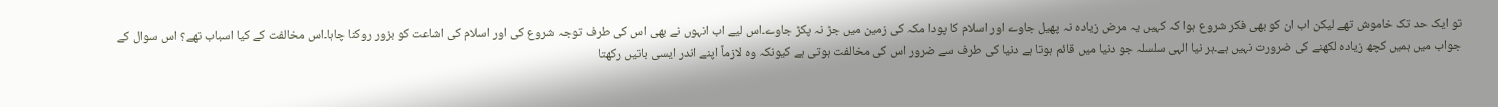تو ایک حد تک خاموش تھے لیکن اب ان کو بھی فکر شروع ہوا کہ کہیں یہ مرض زیادہ نہ پھیل جاوے اور اسلام کا پودا مکہ کی زمین میں جڑ نہ پکڑ جاوے۔اس لیے اب انہوں نے بھی اس کی طرف توجہ شروع کی اور اسلام کی اشاعت کو بزور روکنا چاہا۔اس مخالفت کے کیا اسباب تھے؟ اس سوال کے جواب میں ہمیں کچھ زیادہ لکھنے کی ضرورت نہیں ہے۔ہر نیا الہی سلسلہ جو دنیا میں قائم ہوتا ہے دنیا کی طرف سے ضرور اس کی مخالفت ہوتی ہے کیونکہ وہ لازماً اپنے اندر ایسی باتیں رکھتا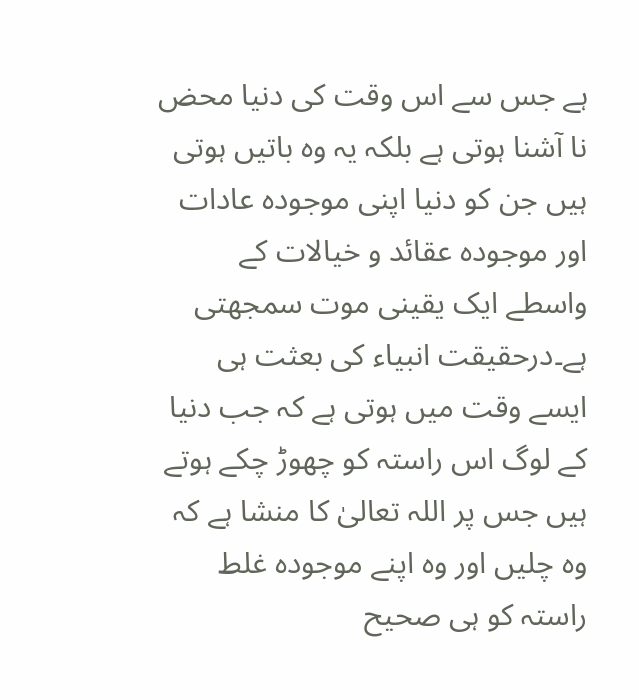ہے جس سے اس وقت کی دنیا محض نا آشنا ہوتی ہے بلکہ یہ وہ باتیں ہوتی ہیں جن کو دنیا اپنی موجودہ عادات اور موجودہ عقائد و خیالات کے واسطے ایک یقینی موت سمجھتی ہے۔درحقیقت انبیاء کی بعثت ہی ایسے وقت میں ہوتی ہے کہ جب دنیا کے لوگ اس راستہ کو چھوڑ چکے ہوتے ہیں جس پر اللہ تعالیٰ کا منشا ہے کہ وہ چلیں اور وہ اپنے موجودہ غلط راستہ کو ہی صحیح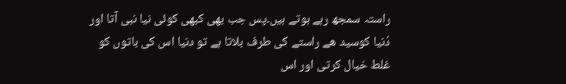راستہ سمجھ رہے ہوتے ہیں۔پس جب بھی کبھی کوئی نیا نبی آتا اور دُنیا کوسید ھے راستے کی طرف بلاتا ہے تو دنیا اس کی باتوں کو غلط خیال کرتی اور اس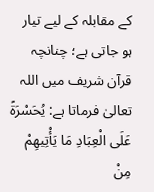کے مقابلہ کے لیے تیار ہو جاتی ہے؛ چنانچہ قرآن شریف میں اللہ تعالیٰ فرماتا ہے: يُحَسْرَةً عَلَى الْعِبَادِ مَا يَأْتِيهِمْ مِنْ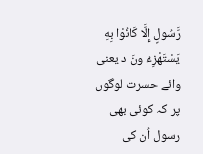رَّسُولٍ إِلَّا كَانُوْا بِهِ يَسْتَهْزِءُ ونَ د یعنی وائے حسرت لوگوں پر کہ کوئی بھی رسول اُن کی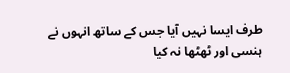طرف ایسا نہیں آیا جس کے ساتھ انہوں نے ہنسی اور ٹھٹھا نہ کیا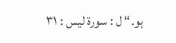ہو۔“ ل : سورۃ لیس : ۳۱